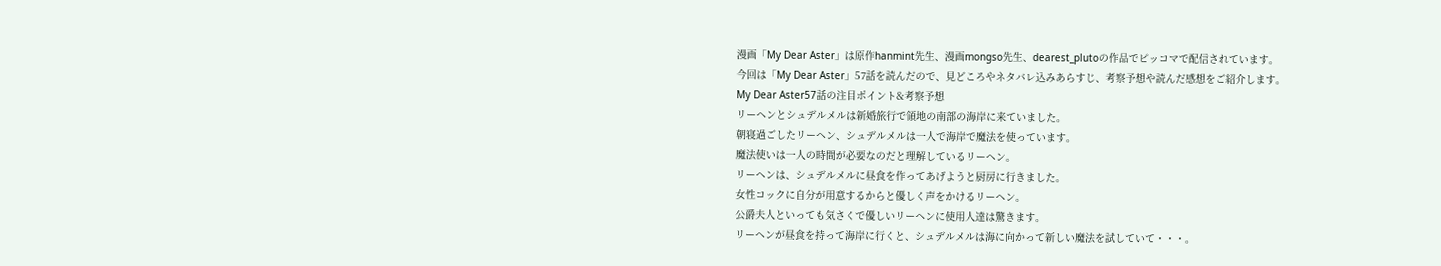漫画「My Dear Aster」は原作hanmint先生、漫画mongso先生、dearest_plutoの作品でピッコマで配信されています。
今回は「My Dear Aster」57話を読んだので、見どころやネタバレ込みあらすじ、考察予想や読んだ感想をご紹介します。
My Dear Aster57話の注目ポイント&考察予想
リーヘンとシュデルメルは新婚旅行で領地の南部の海岸に来ていました。
朝寝過ごしたリーヘン、シュデルメルは一人で海岸で魔法を使っています。
魔法使いは一人の時間が必要なのだと理解しているリーヘン。
リーヘンは、シュデルメルに昼食を作ってあげようと厨房に行きました。
女性コックに自分が用意するからと優しく声をかけるリーヘン。
公爵夫人といっても気さくで優しいリーヘンに使用人達は驚きます。
リーヘンが昼食を持って海岸に行くと、シュデルメルは海に向かって新しい魔法を試していて・・・。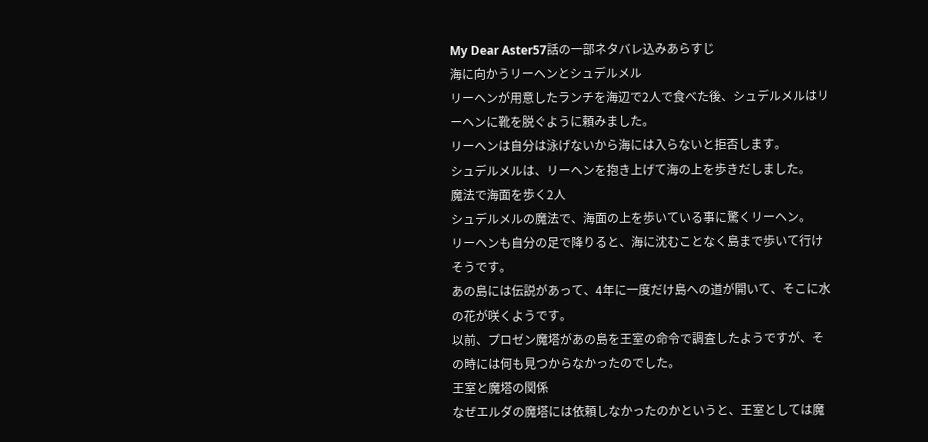My Dear Aster57話の一部ネタバレ込みあらすじ
海に向かうリーヘンとシュデルメル
リーヘンが用意したランチを海辺で2人で食べた後、シュデルメルはリーヘンに靴を脱ぐように頼みました。
リーヘンは自分は泳げないから海には入らないと拒否します。
シュデルメルは、リーヘンを抱き上げて海の上を歩きだしました。
魔法で海面を歩く2人
シュデルメルの魔法で、海面の上を歩いている事に驚くリーヘン。
リーヘンも自分の足で降りると、海に沈むことなく島まで歩いて行けそうです。
あの島には伝説があって、4年に一度だけ島への道が開いて、そこに水の花が咲くようです。
以前、プロゼン魔塔があの島を王室の命令で調査したようですが、その時には何も見つからなかったのでした。
王室と魔塔の関係
なぜエルダの魔塔には依頼しなかったのかというと、王室としては魔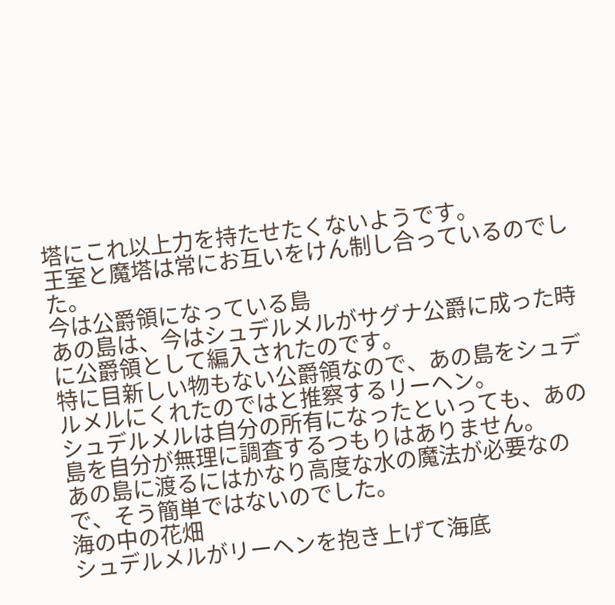塔にこれ以上力を持たせたくないようです。
王室と魔塔は常にお互いをけん制し合っているのでした。
今は公爵領になっている島
あの島は、今はシュデルメルがサグナ公爵に成った時に公爵領として編入されたのです。
特に目新しい物もない公爵領なので、あの島をシュデルメルにくれたのではと推察するリーヘン。
シュデルメルは自分の所有になったといっても、あの島を自分が無理に調査するつもりはありません。
あの島に渡るにはかなり高度な水の魔法が必要なので、そう簡単ではないのでした。
海の中の花畑
シュデルメルがリーヘンを抱き上げて海底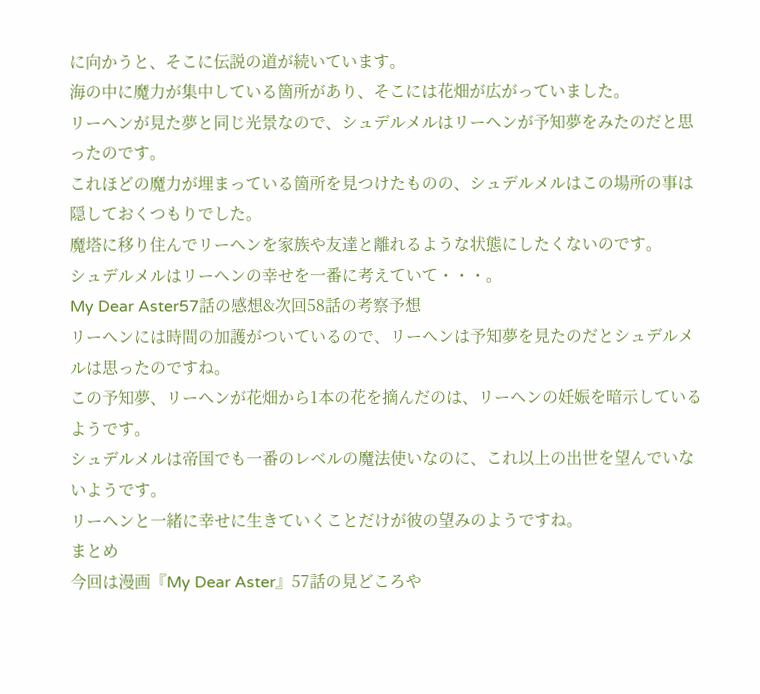に向かうと、そこに伝説の道が続いています。
海の中に魔力が集中している箇所があり、そこには花畑が広がっていました。
リーヘンが見た夢と同じ光景なので、シュデルメルはリーヘンが予知夢をみたのだと思ったのです。
これほどの魔力が埋まっている箇所を見つけたものの、シュデルメルはこの場所の事は隠しておくつもりでした。
魔塔に移り住んでリーヘンを家族や友達と離れるような状態にしたくないのです。
シュデルメルはリーヘンの幸せを一番に考えていて・・・。
My Dear Aster57話の感想&次回58話の考察予想
リーヘンには時間の加護がついているので、リーヘンは予知夢を見たのだとシュデルメルは思ったのですね。
この予知夢、リーヘンが花畑から1本の花を摘んだのは、リーヘンの妊娠を暗示しているようです。
シュデルメルは帝国でも一番のレベルの魔法使いなのに、これ以上の出世を望んでいないようです。
リーヘンと一緒に幸せに生きていくことだけが彼の望みのようですね。
まとめ
今回は漫画『My Dear Aster』57話の見どころや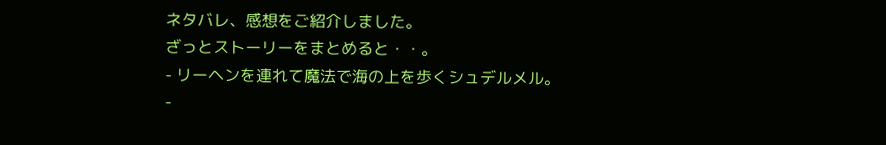ネタバレ、感想をご紹介しました。
ざっとストーリーをまとめると・・。
- リーヘンを連れて魔法で海の上を歩くシュデルメル。
-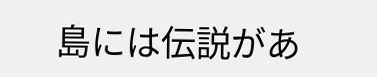島には伝説があ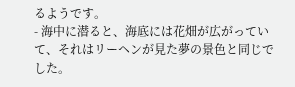るようです。
- 海中に潜ると、海底には花畑が広がっていて、それはリーヘンが見た夢の景色と同じでした。